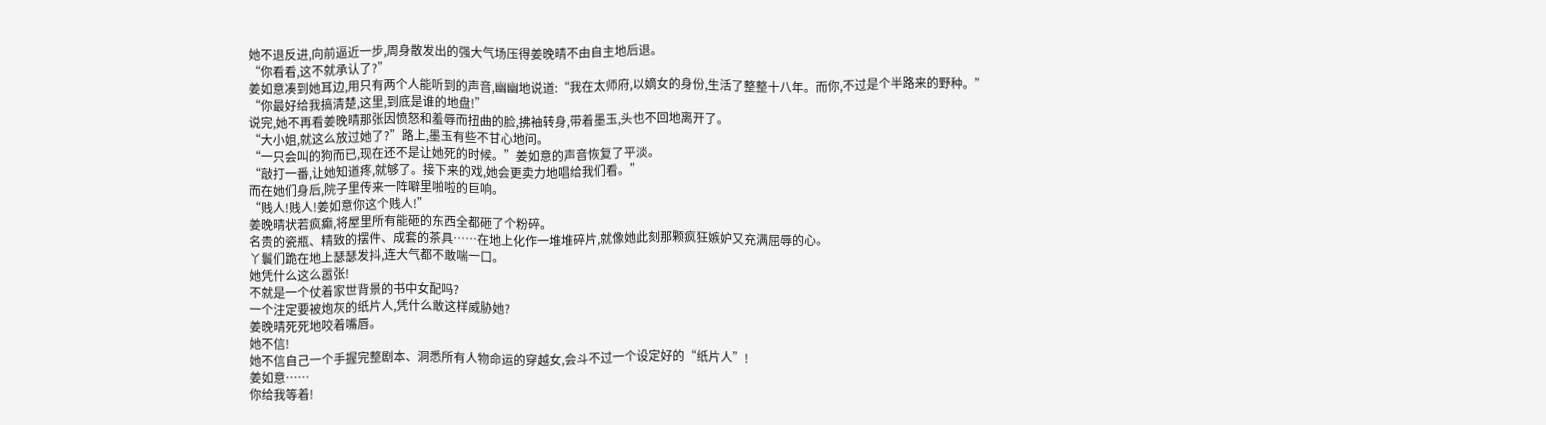她不退反进,向前逼近一步,周身散发出的强大气场压得姜晚晴不由自主地后退。
“你看看,这不就承认了?”
姜如意凑到她耳边,用只有两个人能听到的声音,幽幽地说道:“我在太师府,以嫡女的身份,生活了整整十八年。而你,不过是个半路来的野种。”
“你最好给我搞清楚,这里,到底是谁的地盘!”
说完,她不再看姜晚晴那张因愤怒和羞辱而扭曲的脸,拂袖转身,带着墨玉,头也不回地离开了。
“大小姐,就这么放过她了?”路上,墨玉有些不甘心地问。
“一只会叫的狗而已,现在还不是让她死的时候。”姜如意的声音恢复了平淡。
“敲打一番,让她知道疼,就够了。接下来的戏,她会更卖力地唱给我们看。”
而在她们身后,院子里传来一阵噼里啪啦的巨响。
“贱人!贱人!姜如意你这个贱人!”
姜晚晴状若疯癫,将屋里所有能砸的东西全都砸了个粉碎。
名贵的瓷瓶、精致的摆件、成套的茶具……在地上化作一堆堆碎片,就像她此刻那颗疯狂嫉妒又充满屈辱的心。
丫鬟们跪在地上瑟瑟发抖,连大气都不敢喘一口。
她凭什么这么嚣张!
不就是一个仗着家世背景的书中女配吗?
一个注定要被炮灰的纸片人,凭什么敢这样威胁她?
姜晚晴死死地咬着嘴唇。
她不信!
她不信自己一个手握完整剧本、洞悉所有人物命运的穿越女,会斗不过一个设定好的“纸片人”!
姜如意……
你给我等着!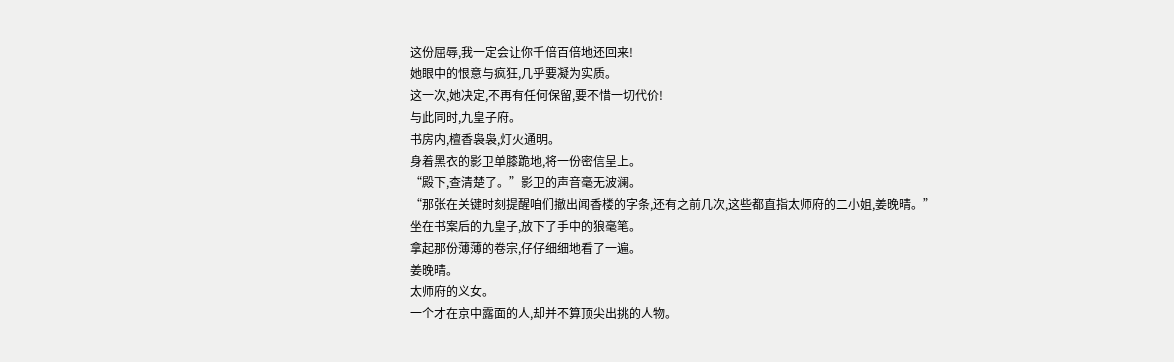这份屈辱,我一定会让你千倍百倍地还回来!
她眼中的恨意与疯狂,几乎要凝为实质。
这一次,她决定,不再有任何保留,要不惜一切代价!
与此同时,九皇子府。
书房内,檀香袅袅,灯火通明。
身着黑衣的影卫单膝跪地,将一份密信呈上。
“殿下,查清楚了。”影卫的声音毫无波澜。
“那张在关键时刻提醒咱们撤出闻香楼的字条,还有之前几次,这些都直指太师府的二小姐,姜晚晴。”
坐在书案后的九皇子,放下了手中的狼毫笔。
拿起那份薄薄的卷宗,仔仔细细地看了一遍。
姜晚晴。
太师府的义女。
一个才在京中露面的人,却并不算顶尖出挑的人物。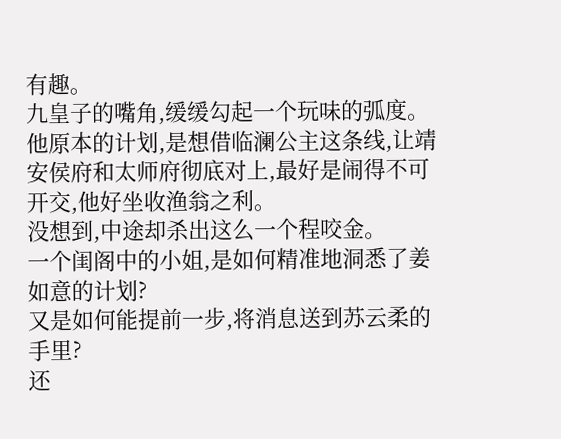有趣。
九皇子的嘴角,缓缓勾起一个玩味的弧度。
他原本的计划,是想借临澜公主这条线,让靖安侯府和太师府彻底对上,最好是闹得不可开交,他好坐收渔翁之利。
没想到,中途却杀出这么一个程咬金。
一个闺阁中的小姐,是如何精准地洞悉了姜如意的计划?
又是如何能提前一步,将消息送到苏云柔的手里?
还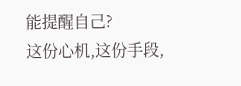能提醒自己?
这份心机,这份手段,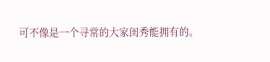可不像是一个寻常的大家闺秀能拥有的。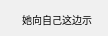她向自己这边示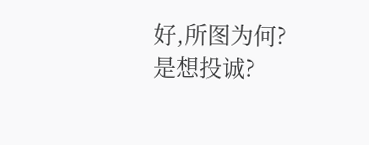好,所图为何?
是想投诚?